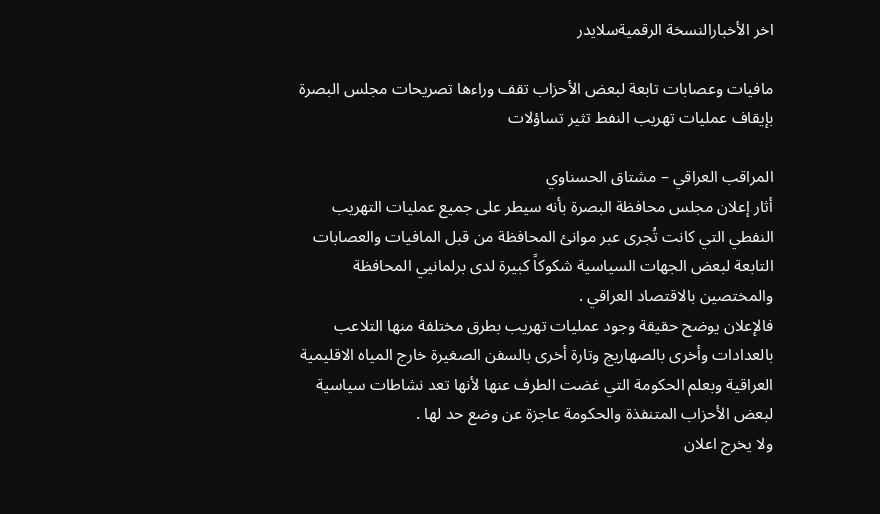اخر الأخبارالنسخة الرقميةسلايدر

مافيات وعصابات تابعة لبعض الأحزاب تقف وراءها تصريحات مجلس البصرة بإيقاف عمليات تهريب النفط تثير تساؤلات

المراقب العراقي – مشتاق الحسناوي
أثار إعلان مجلس محافظة البصرة بأنه سيطر على جميع عمليات التهريب النفطي التي كانت تُجرى عبر موانئ المحافظة من قبل المافيات والعصابات التابعة لبعض الجهات السياسية شكوكاً كبيرة لدى برلمانيي المحافظة والمختصين بالاقتصاد العراقي .
فالإعلان يوضح حقيقة وجود عمليات تهريب بطرق مختلفة منها التلاعب بالعدادات وأخرى بالصهاريج وتارة أخرى بالسفن الصغيرة خارج المياه الاقليمية العراقية وبعلم الحكومة التي غضت الطرف عنها لأنها تعد نشاطات سياسية لبعض الأحزاب المتنفذة والحكومة عاجزة عن وضع حد لها .
ولا يخرج اعلان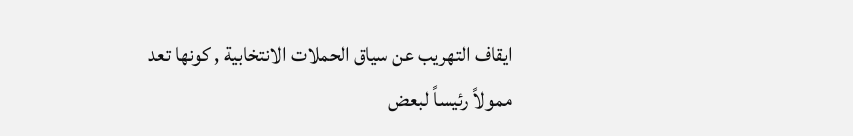ايقاف التهريب عن سياق الحملات الانتخابية , كونها تعد ممولاً رئيساً لبعض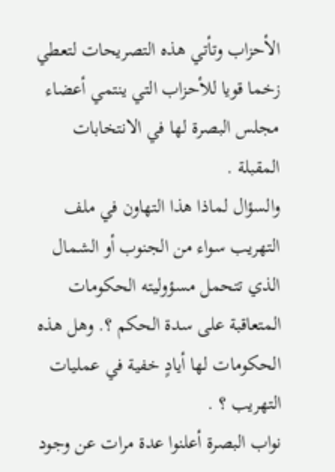الأحزاب وتأتي هذه التصريحات لتعطي زخما قويا للأحزاب التي ينتمي أعضاء مجلس البصرة لها في الانتخابات المقبلة .
والسؤال لماذا هذا التهاون في ملف التهريب سواء من الجنوب أو الشمال الذي تتحمل مسؤوليته الحكومات المتعاقبة على سدة الحكم ؟. وهل هذه الحكومات لها أيادٍ خفية في عمليات التهريب ؟ .
نواب البصرة أعلنوا عدة مرات عن وجود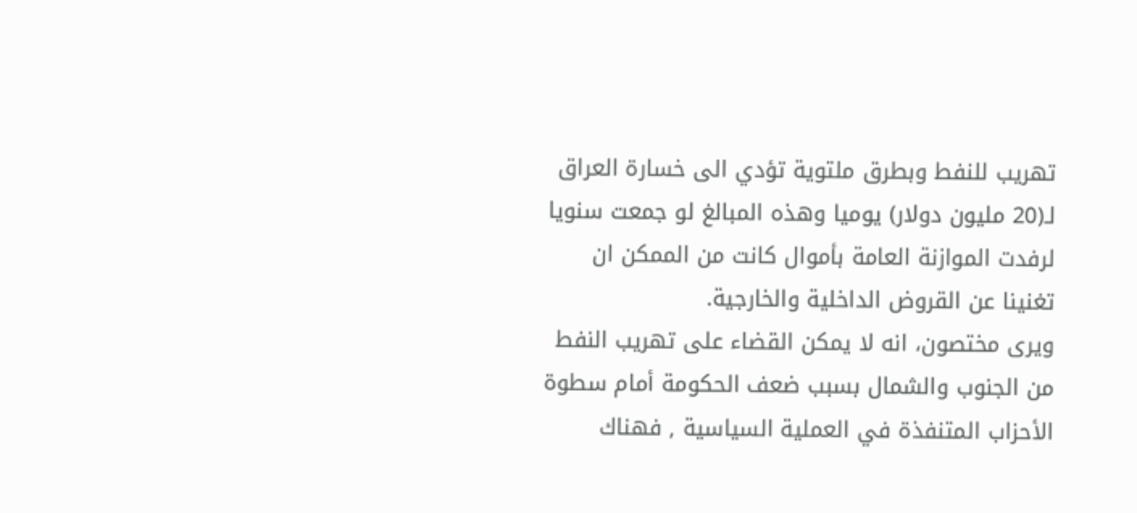تهريب للنفط وبطرق ملتوية تؤدي الى خسارة العراق لـ(20 مليون دولار) يوميا وهذه المبالغ لو جمعت سنويا لرفدت الموازنة العامة بأموال كانت من الممكن ان تغنينا عن القروض الداخلية والخارجية.
ويرى مختصون، انه لا يمكن القضاء على تهريب النفط من الجنوب والشمال بسبب ضعف الحكومة أمام سطوة الأحزاب المتنفذة في العملية السياسية , فهناك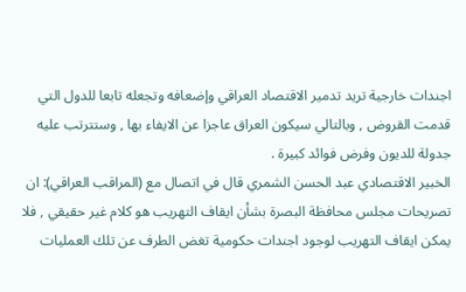اجندات خارجية تريد تدمير الاقتصاد العراقي وإضعافه وتجعله تابعا للدول التي قدمت القروض , وبالتالي سيكون العراق عاجزا عن الايفاء بها , وستترتب عليه جدولة للديون وفرض فوائد كبيرة .
الخبير الاقتصادي عبد الحسن الشمري قال في اتصال مع (المراقب العراقي): ان تصريحات مجلس محافظة البصرة بشأن ايقاف التهريب هو كلام غير حقيقي , فلا يمكن ايقاف التهريب لوجود اجندات حكومية تغض الطرف عن تلك العمليات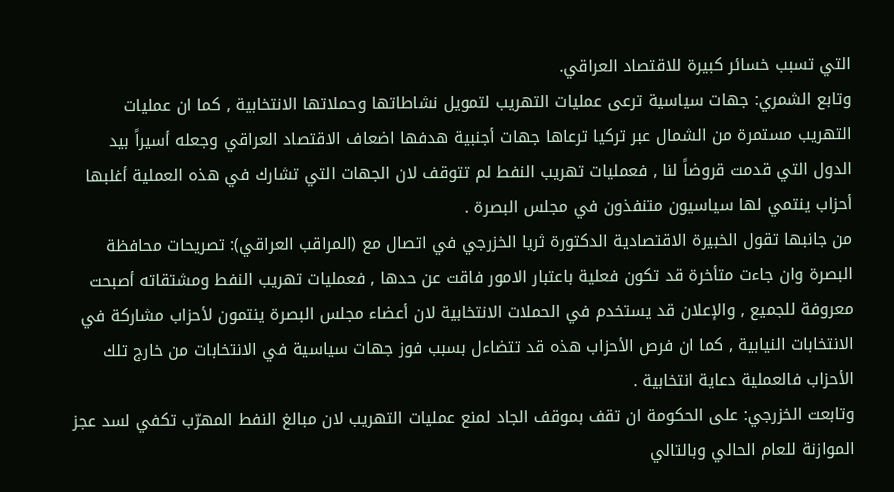التي تسبب خسائر كبيرة للاقتصاد العراقي.
وتابع الشمري: جهات سياسية ترعى عمليات التهريب لتمويل نشاطاتها وحملاتها الانتخابية , كما ان عمليات التهريب مستمرة من الشمال عبر تركيا ترعاها جهات أجنبية هدفها اضعاف الاقتصاد العراقي وجعله أسيراً بيد الدول التي قدمت قروضاً لنا , فعمليات تهريب النفط لم تتوقف لان الجهات التي تشارك في هذه العملية أغلبها أحزاب ينتمي لها سياسيون متنفذون في مجلس البصرة .
من جانبها تقول الخبيرة الاقتصادية الدكتورة ثريا الخزرجي في اتصال مع (المراقب العراقي): تصريحات محافظة البصرة وان جاءت متأخرة قد تكون فعلية باعتبار الامور فاقت عن حدها , فعمليات تهريب النفط ومشتقاته أصبحت معروفة للجميع , والإعلان قد يستخدم في الحملات الانتخابية لان أعضاء مجلس البصرة ينتمون لأحزاب مشاركة في الانتخابات النيابية , كما ان فرص الأحزاب هذه قد تتضاءل بسبب فوز جهات سياسية في الانتخابات من خارج تلك الأحزاب فالعملية دعاية انتخابية .
وتابعت الخزرجي: على الحكومة ان تقف بموقف الجاد لمنع عمليات التهريب لان مبالغ النفط المهرّب تكفي لسد عجز الموازنة للعام الحالي وبالتالي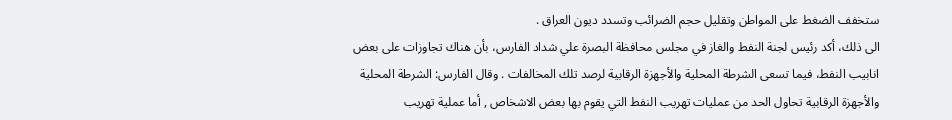ستخفف الضغط على المواطن وتقليل حجم الضرائب وتسدد ديون العراق .
الى ذلك، أكد رئيس لجنة النفط والغاز في مجلس محافظة البصرة علي شداد الفارس، بأن هناك تجاوزات على بعض انابيب النفط، فيما تسعى الشرطة المحلية والأجهزة الرقابية لرصد تلك المخالفات . وقال الفارس: الشرطة المحلية والأجهزة الرقابية تحاول الحد من عمليات تهريب النفط التي يقوم بها بعض الاشخاص , أما عملية تهريب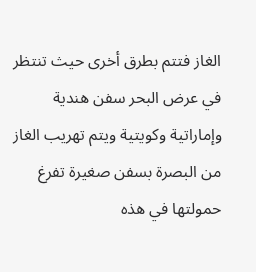الغاز فتتم بطرق أخرى حيث تنتظر في عرض البحر سفن هندية وإماراتية وكويتية ويتم تهريب الغاز من البصرة بسفن صغيرة تفرغ حمولتها في هذه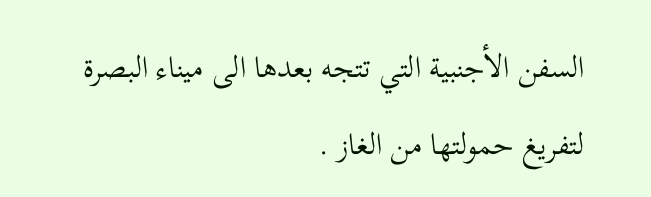السفن الأجنبية التي تتجه بعدها الى ميناء البصرة لتفريغ حمولتها من الغاز .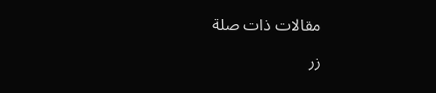مقالات ذات صلة

زر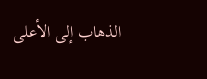الذهاب إلى الأعلى